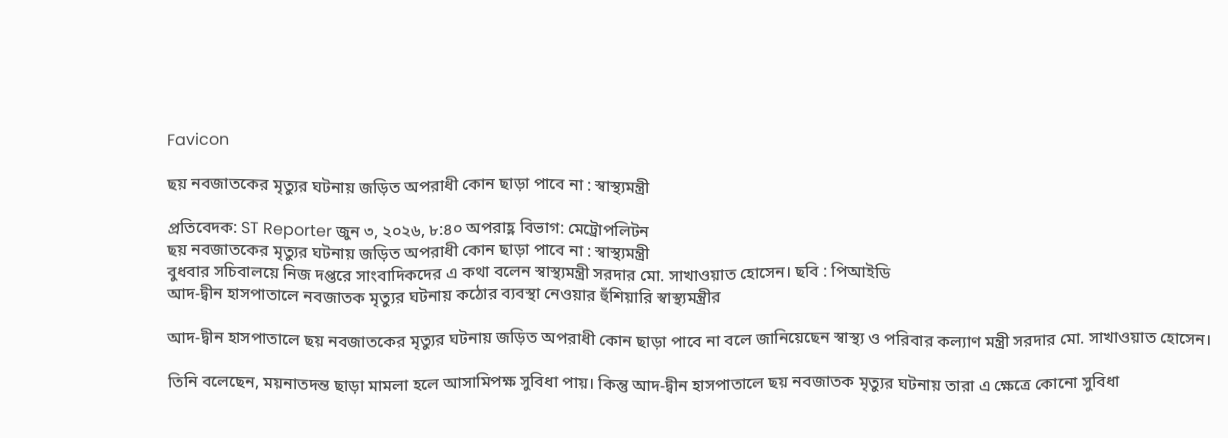Favicon

ছয় নবজাতকের মৃত্যুর ঘটনায় জড়িত অপরাধী কোন ছাড়া পাবে না : স্বাস্থ্যমন্ত্রী

প্রতিবেদক: ST Reporter জুন ৩, ২০২৬, ৮:৪০ অপরাহ্ণ বিভাগ: মেট্রোপলিটন
ছয় নবজাতকের মৃত্যুর ঘটনায় জড়িত অপরাধী কোন ছাড়া পাবে না : স্বাস্থ্যমন্ত্রী
বুধবার সচিবালয়ে নিজ দপ্তরে সাংবাদিকদের এ কথা বলেন স্বাস্থ্যমন্ত্রী সরদার মো. সাখাওয়াত হোসেন। ছবি : পিআইডি
আদ-দ্বীন হাসপাতালে নবজাতক মৃত্যুর ঘটনায় কঠোর ব্যবস্থা নেওয়ার হুঁশিয়ারি স্বাস্থ্যমন্ত্রীর

আদ-দ্বীন হাসপাতালে ছয় নবজাতকের মৃত্যুর ঘটনায় জড়িত অপরাধী কোন ছাড়া পাবে না বলে জানিয়েছেন স্বাস্থ্য ও পরিবার কল্যাণ মন্ত্রী সরদার মো. সাখাওয়াত হোসেন।

তিনি বলেছেন, ময়নাতদন্ত ছাড়া মামলা হলে আসামিপক্ষ সুবিধা পায়। কিন্তু আদ-দ্বীন হাসপাতালে ছয় নবজাতক মৃত্যুর ঘটনায় তারা এ ক্ষেত্রে কোনো সুবিধা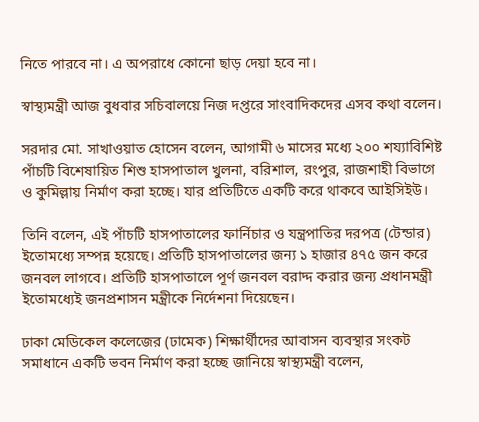নিতে পারবে না। এ অপরাধে কোনো ছাড় দেয়া হবে না।

স্বাস্থ্যমন্ত্রী আজ বুধবার সচিবালয়ে নিজ দপ্তরে সাংবাদিকদের এসব কথা বলেন।

সরদার মো. সাখাওয়াত হোসেন বলেন, আগামী ৬ মাসের মধ্যে ২০০ শয্যাবিশিষ্ট পাঁচটি বিশেষায়িত শিশু হাসপাতাল খুলনা, বরিশাল, রংপুর, রাজশাহী বিভাগে ও কুমিল্লায় নির্মাণ করা হচ্ছে। যার প্রতিটিতে একটি করে থাকবে আইসিইউ।

তিনি বলেন, এই পাঁচটি হাসপাতালের ফার্নিচার ও যন্ত্রপাতির দরপত্র (টেন্ডার) ইতোমধ্যে সম্পন্ন হয়েছে। প্রতিটি হাসপাতালের জন্য ১ হাজার ৪৭৫ জন করে জনবল লাগবে। প্রতিটি হাসপাতালে পূর্ণ জনবল বরাদ্দ করার জন্য প্রধানমন্ত্রী ইতোমধ্যেই জনপ্রশাসন মন্ত্রীকে নির্দেশনা দিয়েছেন।

ঢাকা মেডিকেল কলেজের (ঢামেক) শিক্ষার্থীদের আবাসন ব্যবস্থার সংকট সমাধানে একটি ভবন নির্মাণ করা হচ্ছে জানিয়ে স্বাস্থ্যমন্ত্রী বলেন,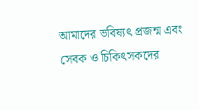আমাদের ভবিষ্যৎ প্রজন্ম এবং সেবক ও চিকিৎসকদের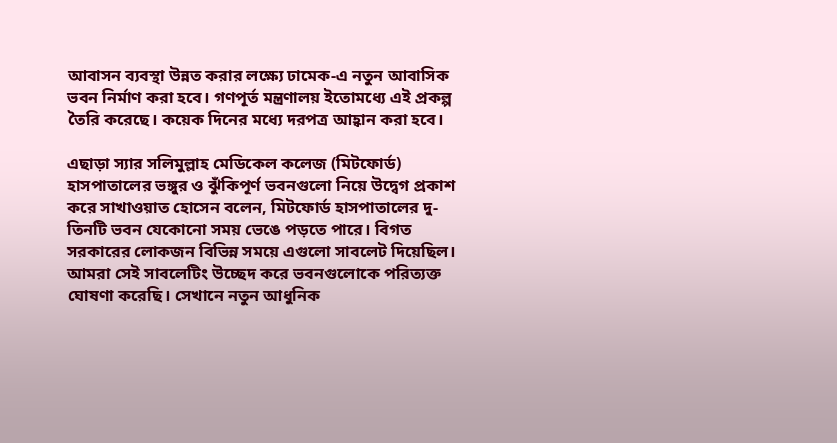আবাসন ব্যবস্থা উন্নত করার লক্ষ্যে ঢামেক-এ নতুন আবাসিক ভবন নির্মাণ করা হবে। গণপূর্ত মন্ত্রণালয় ইতোমধ্যে এই প্রকল্প তৈরি করেছে। কয়েক দিনের মধ্যে দরপত্র আহ্বান করা হবে।

এছাড়া স্যার সলিমুল্লাহ মেডিকেল কলেজ (মিটফোর্ড) হাসপাতালের ভঙ্গুর ও ঝুঁকিপূর্ণ ভবনগুলো নিয়ে উদ্বেগ প্রকাশ করে সাখাওয়াত হোসেন বলেন, মিটফোর্ড হাসপাতালের দু-তিনটি ভবন যেকোনো সময় ভেঙে পড়তে পারে। বিগত সরকারের লোকজন বিভিন্ন সময়ে এগুলো সাবলেট দিয়েছিল। আমরা সেই সাবলেটিং উচ্ছেদ করে ভবনগুলোকে পরিত্যক্ত ঘোষণা করেছি। সেখানে নতুন আধুনিক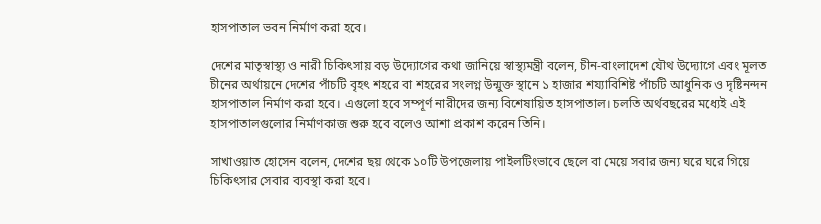হাসপাতাল ভবন নির্মাণ করা হবে।

দেশের মাতৃস্বাস্থ্য ও নারী চিকিৎসায় বড় উদ্যোগের কথা জানিয়ে স্বাস্থ্যমন্ত্রী বলেন, চীন-বাংলাদেশ যৌথ উদ্যোগে এবং মূলত চীনের অর্থায়নে দেশের পাঁচটি বৃহৎ শহরে বা শহরের সংলগ্ন উন্মুক্ত স্থানে ১ হাজার শয্যাবিশিষ্ট পাঁচটি আধুনিক ও দৃষ্টিনন্দন হাসপাতাল নির্মাণ করা হবে। এগুলো হবে সম্পূর্ণ নারীদের জন্য বিশেষায়িত হাসপাতাল। চলতি অর্থবছরের মধ্যেই এই হাসপাতালগুলোর নির্মাণকাজ শুরু হবে বলেও আশা প্রকাশ করেন তিনি।

সাখাওয়াত হোসেন বলেন, দেশের ছয় থেকে ১০টি উপজেলায় পাইলটিংভাবে ছেলে বা মেয়ে সবার জন্য ঘরে ঘরে গিয়ে চিকিৎসার সেবার ব্যবস্থা করা হবে।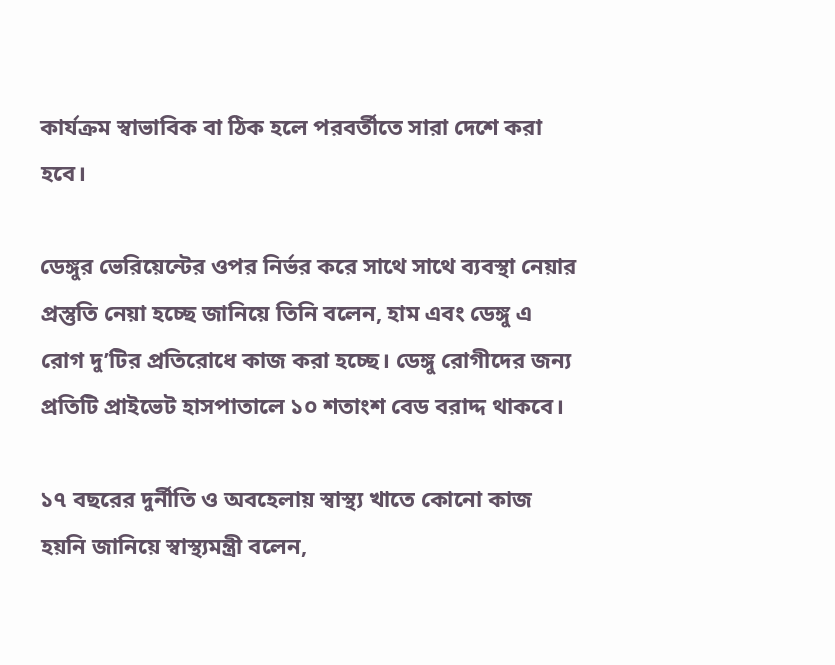কার্যক্রম স্বাভাবিক বা ঠিক হলে পরবর্তীতে সারা দেশে করা হবে।

ডেঙ্গুর ভেরিয়েন্টের ওপর নির্ভর করে সাথে সাথে ব্যবস্থা নেয়ার প্রস্তুতি নেয়া হচ্ছে জানিয়ে তিনি বলেন, হাম এবং ডেঙ্গু এ রোগ দু’টির প্রতিরোধে কাজ করা হচ্ছে। ডেঙ্গু রোগীদের জন্য প্রতিটি প্রাইভেট হাসপাতালে ১০ শতাংশ বেড বরাদ্দ থাকবে।

১৭ বছরের দুর্নীতি ও অবহেলায় স্বাস্থ্য খাতে কোনো কাজ হয়নি জানিয়ে স্বাস্থ্যমন্ত্রী বলেন,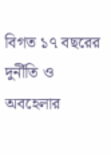বিগত ১৭ বছরের দুর্নীতি ও অবহেলার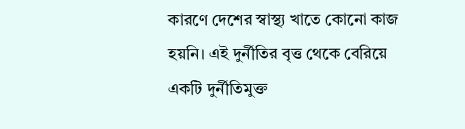কারণে দেশের স্বাস্থ্য খাতে কোনো কাজ হয়নি। এই দুর্নীতির বৃত্ত থেকে বেরিয়ে একটি দুর্নীতিমুক্ত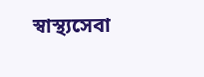স্বাস্থ্যসেবা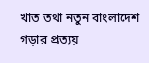খাত তথা নতুন বাংলাদেশ গড়ার প্রত্যয়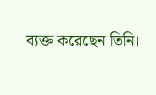ব্যক্ত করেছেন তিনি।